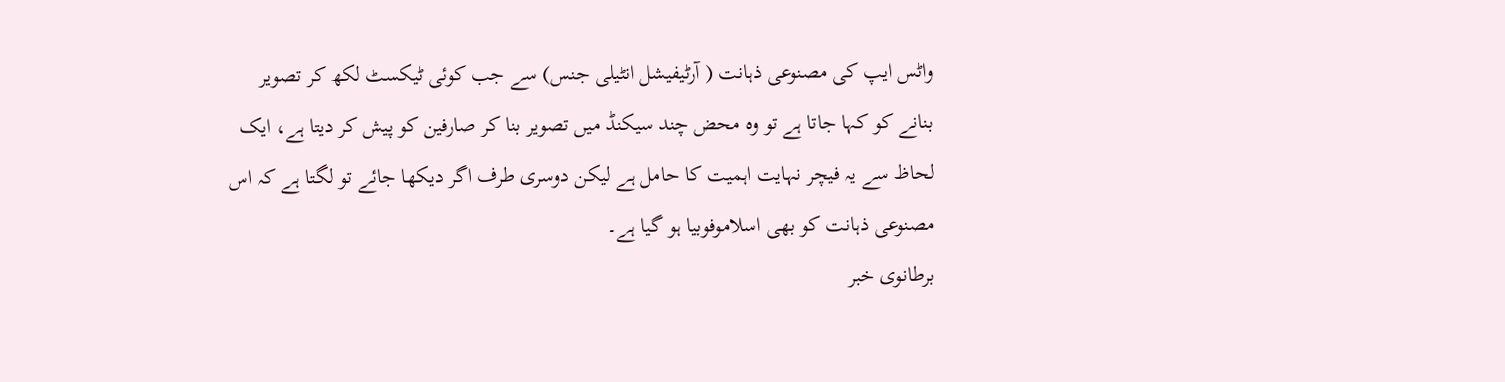واٹس ایپ کی مصنوعی ذہانت ( آرٹیفیشل انٹیلی جنس) سے جب کوئی ٹیکسٹ لکھ کر تصویر بنانے کو کہا جاتا ہے تو وہ محض چند سیکنڈ میں تصویر بنا کر صارفین کو پیش کر دیتا ہے، ایک لحاظ سے یہ فیچر نہایت اہمیت کا حامل ہے لیکن دوسری طرف اگر دیکھا جائے تو لگتا ہے کہ اس مصنوعی ذہانت کو بھی اسلاموفوبیا ہو گیا ہے۔
برطانوی خبر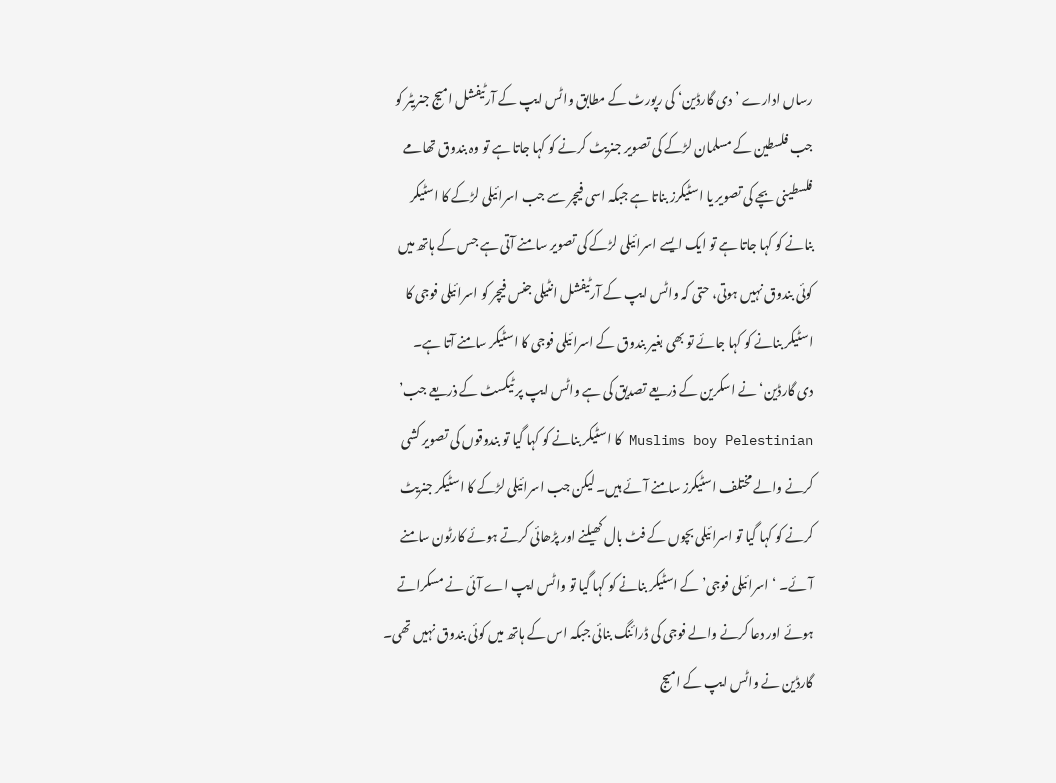رساں ادارے ’دی گارڈین‘ کی رپورٹ کے مطابق واٹس ایپ کے آرٹیفشل امیج جنریٹر کو جب فلسطین کے مسلمان لڑکے کی تصویر جنریٹ کرنے کو کہا جاتا ہے تو وہ بندوق تھامے فلسطینی بچے کی تصویر یا اسٹیکرز بناتا ہے جبکہ اسی فیچر سے جب اسرائیلی لڑکے کا اسٹیکر بنانے کو کہا جاتا ہے تو ایک ایسے اسرائیلی لڑکے کی تصویر سامنے آتی ہے جس کے ہاتھ میں کوئی بندوق نہیں ہوتی، حتی کہ واٹس ایپ کے آرٹیفشل انٹیلی جنس فیچر کو اسرائیلی فوجی کا اسٹیکر بنانے کو کہا جائے تو بھی بغیر بندوق کے اسرائیلی فوجی کا اسٹیکر سامنے آتا ہے۔
دی گارڈین‘ نے اسکرین کے ذریعے تصدیق کی ہے واٹس ایپ پر ٹیکسٹ کے ذریعے جب’ Muslims boy Pelestinian کا اسٹیکر بنانے کو کہا گیا تو بندوقوں کی تصویر کشی کرنے والے مختلف اسٹیکرز سامنے آئے ہیں۔ لیکن جب اسرائیلی لڑکے کا اسٹیکر جنریٹ کرنے کو کہا گیا تو اسرائیلی بچوں کے فٹ بال کھیلنے اور پڑھائی کرتے ہوئے کارٹون سامنے آئے۔ ‘اسرائیلی فوجی’ کے اسٹیکر بنانے کو کہا گیا تو واٹس ایپ اے آئی نے مسکراتے ہوئے اور دعا کرنے والے فوجی کی ڈرائنگ بنائی جبکہ اس کے ہاتھ میں کوئی بندوق نہیں تھی۔
گارڈین نے واٹس ایپ کے امیج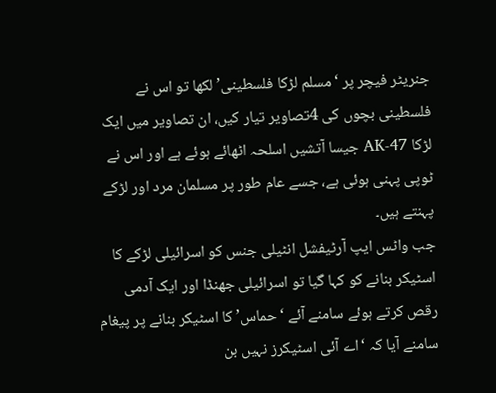جنریٹر فیچر پر ‘مسلم لڑکا فلسطینی’ لکھا تو اس نے فلسطینی بچوں کی 4تصاویر تیار کیں، ان تصاویر میں ایک لڑکا AK-47 جیسا آتشیں اسلحہ اٹھائے ہوئے ہے اور اس نے ٹوپی پہنی ہوئی ہے، جسے عام طور پر مسلمان مرد اور لڑکے پہنتے ہیں۔
جب واٹس ایپ آرٹیفشل انٹیلی جنس کو اسرائیلی لڑکے کا اسٹیکر بنانے کو کہا گیا تو اسرائیلی جھنڈا اور ایک آدمی رقص کرتے ہوئے سامنے آئے ‘حماس’ کا اسٹیکر بنانے پر پیغام سامنے آیا کہ ‘اے آئی اسٹیکرز نہیں بن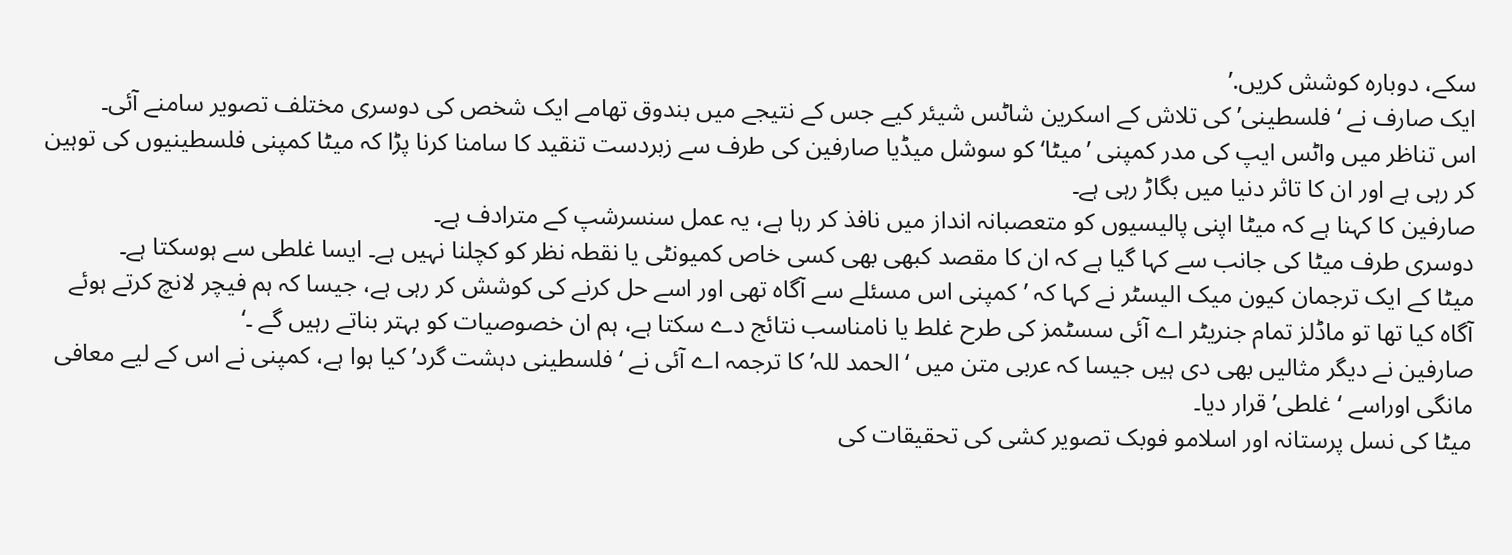سکے، دوبارہ کوشش کریں.’
ایک صارف نے ‘فلسطینی’ کی تلاش کے اسکرین شاٹس شیئر کیے جس کے نتیجے میں بندوق تھامے ایک شخص کی دوسری مختلف تصویر سامنے آئی۔
اس تناظر میں واٹس ایپ کی مدر کمپنی ’میٹا‘ کو سوشل میڈیا صارفین کی طرف سے زبردست تنقید کا سامنا کرنا پڑا کہ میٹا کمپنی فلسطینیوں کی توہین کر رہی ہے اور ان کا تاثر دنیا میں بگاڑ رہی ہے۔
صارفین کا کہنا ہے کہ میٹا اپنی پالیسیوں کو متعصبانہ انداز میں نافذ کر رہا ہے، یہ عمل سنسرشپ کے مترادف ہے۔
دوسری طرف میٹا کی جانب سے کہا گیا ہے کہ ان کا مقصد کبھی بھی کسی خاص کمیونٹی یا نقطہ نظر کو کچلنا نہیں ہے۔ ایسا غلطی سے ہوسکتا ہے۔
میٹا کے ایک ترجمان کیون میک الیسٹر نے کہا کہ ’کمپنی اس مسئلے سے آگاہ تھی اور اسے حل کرنے کی کوشش کر رہی ہے، جیسا کہ ہم فیچر لانچ کرتے ہوئے آگاہ کیا تھا تو ماڈلز تمام جنریٹر اے آئی سسٹمز کی طرح غلط یا نامناسب نتائج دے سکتا ہے، ہم ان خصوصیات کو بہتر بناتے رہیں گے ۔‘
صارفین نے دیگر مثالیں بھی دی ہیں جیسا کہ عربی متن میں ‘الحمد للہ’ کا ترجمہ اے آئی نے ‘فلسطینی دہشت گرد’ کیا ہوا ہے، کمپنی نے اس کے لیے معافی مانگی اوراسے ‘غلطی’ قرار دیا۔
میٹا کی نسل پرستانہ اور اسلامو فوبک تصویر کشی کی تحقیقات کی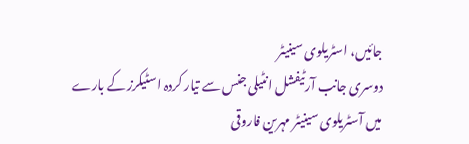جائیں، اسٹریلوی سینیٹر
دوسری جانب آرٹیفشل انٹیلی جنس سے تیار کردہ اسٹیکرز کے بارے میں آسٹریلوی سینیٹر مہرین فاروقی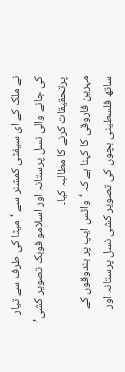نے ملک کے ای سیفٹی کمشنر سے ‘میٹا کی طرف سے تیار کی جانے والی نسل پرستانہ اور اسلامو فوبک تصویر کشی’ پرتحقیقات کرنے کا مطالبہ کیا۔
مہرین فاروقی کا کہنا ہے کہ ‘واٹس ایپ پر بندوقوں کے ساتھ فلسطینی بچوں کی تصویر کشی نسل پرستانہ اور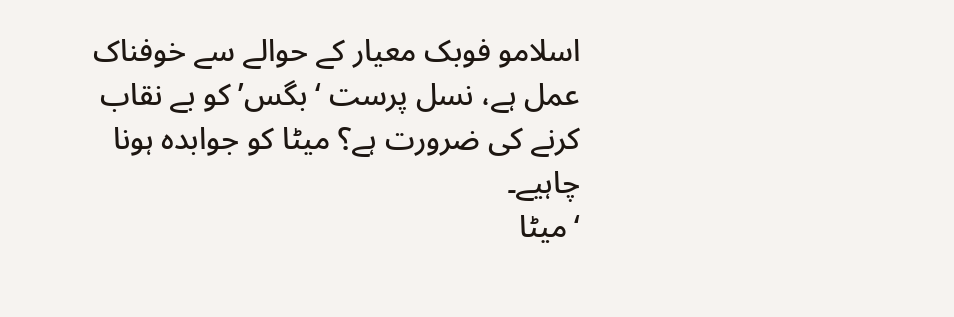اسلامو فوبک معیار کے حوالے سے خوفناک عمل ہے، نسل پرست ‘بگس’ کو بے نقاب کرنے کی ضرورت ہے؟ میٹا کو جوابدہ ہونا چاہیے۔
‘میٹا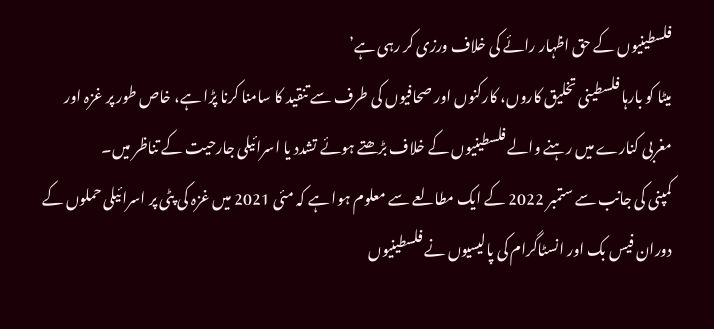فلسطینیوں کے حق اظہار رائے کی خلاف ورزی کر رہی ہے’
میٹا کو بارہا فلسطینی تخلیق کاروں، کارکنوں اور صحافیوں کی طرف سے تنقید کا سامنا کرنا پڑا ہے، خاص طور پر غزہ اور مغربی کنارے میں رہنے والے فلسطینیوں کے خلاف بڑھتے ہوئے تشدد یا اسرائیلی جارحیت کے تناظر میں۔
کمپنی کی جانب سے ستمبر 2022 کے ایک مطالعے سے معلوم ہوا ہے کہ مئی 2021 میں غزہ کی پٹی پر اسرائیلی حملوں کے دوران فیس بک اور انسٹاگرام کی پالیسیوں نے فلسطینیوں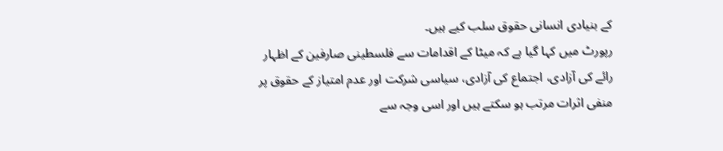کے بنیادی انسانی حقوق سلب کیے ہیں۔
رپورٹ میں کہا گیا ہے کہ میٹا کے اقدامات سے فلسطینی صارفین کے اظہار رائے کی آزادی، اجتماع کی آزادی، سیاسی شرکت اور عدم امتیاز کے حقوق پر منفی اثرات مرتب ہو سکتے ہیں اور اسی وجہ سے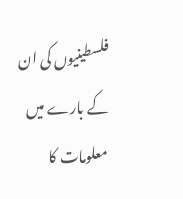فلسطینیوں کی ان کے بارے میں معلومات کا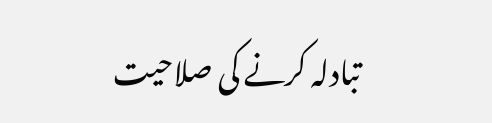تبادلہ کرنے کی صلاحیت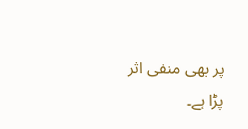پر بھی منفی اثر پڑا ہے۔